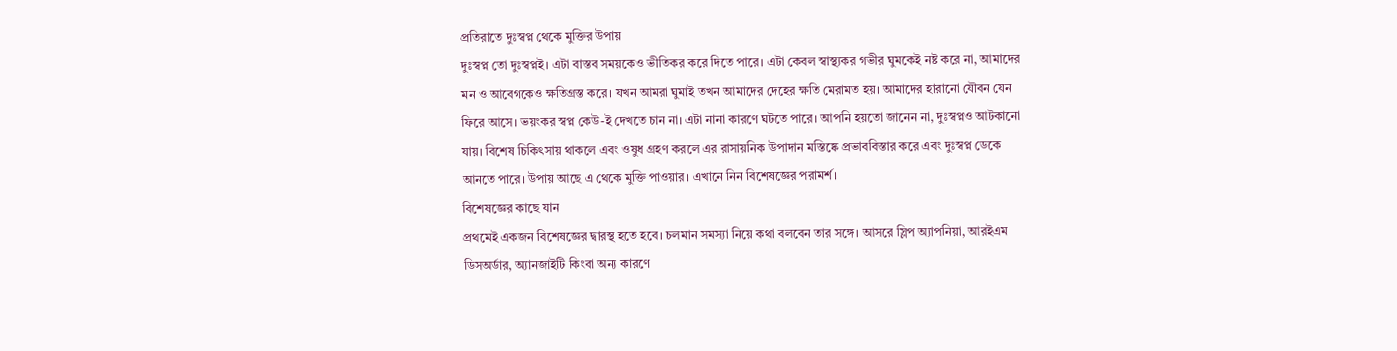প্রতিরাতে দুঃস্বপ্ন থেকে মুক্তির উপায়
দুঃস্বপ্ন তো দুঃস্বপ্নই। এটা বাস্তব সময়কেও ভীতিকর করে দিতে পারে। এটা কেবল স্বাস্থ্যকর গভীর ঘুমকেই নষ্ট করে না, আমাদের মন ও আবেগকেও ক্ষতিগ্রস্ত করে। যখন আমরা ঘুমাই তখন আমাদের দেহের ক্ষতি মেরামত হয়। আমাদের হারানো যৌবন যেন ফিরে আসে। ভয়ংকর স্বপ্ন কেউ-ই দেখতে চান না। এটা নানা কারণে ঘটতে পারে। আপনি হয়তো জানেন না, দুঃস্বপ্নও আটকানো যায়। বিশেষ চিকিৎসায় থাকলে এবং ওষুধ গ্রহণ করলে এর রাসায়নিক উপাদান মস্তিষ্কে প্রভাববিস্তার করে এবং দুঃস্বপ্ন ডেকে আনতে পারে। উপায় আছে এ থেকে মুক্তি পাওয়ার। এখানে নিন বিশেষজ্ঞের পরামর্শ।
বিশেষজ্ঞের কাছে যান
প্রথমেই একজন বিশেষজ্ঞের দ্বারস্থ হতে হবে। চলমান সমস্যা নিয়ে কথা বলবেন তার সঙ্গে। আসরে স্লিপ অ্যাপনিয়া, আরইএম ডিসঅর্ডার, অ্যানজাইটি কিংবা অন্য কারণে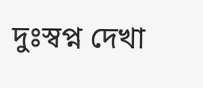দুঃস্বপ্ন দেখা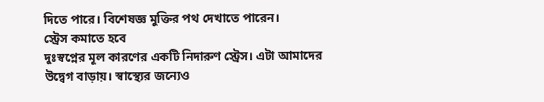দিতে পারে। বিশেষজ্ঞ মুক্তির পথ দেখাতে পারেন।
স্ট্রেস কমাতে হবে
দুঃস্বপ্নের মূল কারণের একটি নিদারুণ স্ট্রেস। এটা আমাদের উদ্বেগ বাড়ায়। স্বাস্থ্যের জন্যেও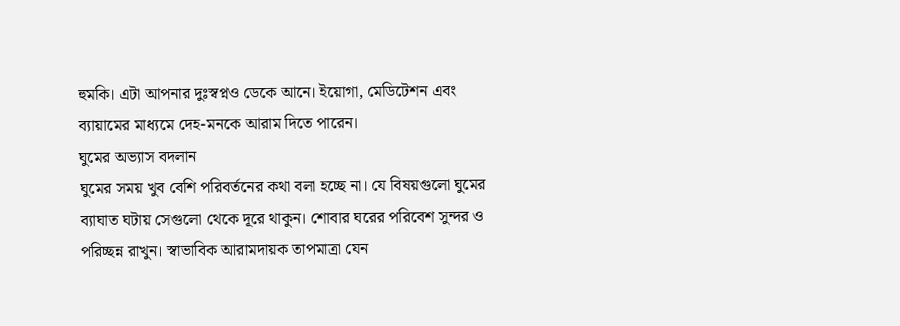হুমকি। এটা আপনার দুঃস্বপ্নও ডেকে আনে। ইয়োগা, মেডিটেশন এবং ব্যায়ামের মাধ্যমে দেহ-মনকে আরাম দিতে পারেন।
ঘুমের অভ্যাস বদলান
ঘুমের সময় খুব বেশি পরিবর্তনের কথা বলা হচ্ছে না। যে বিষয়গুলো ঘুমের ব্যাঘাত ঘটায় সেগুলো থেকে দূরে থাকুন। শোবার ঘরের পরিবেশ সুন্দর ও পরিচ্ছন্ন রাখুন। স্বাভাবিক আরামদায়ক তাপমাত্রা যেন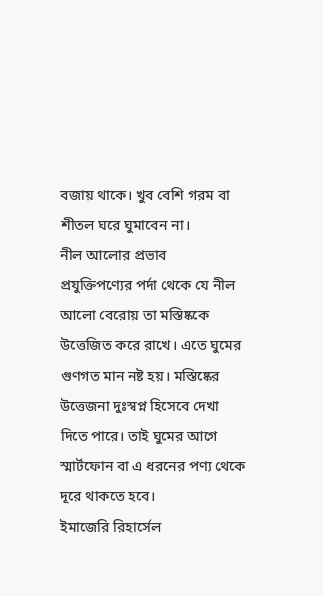বজায় থাকে। খুব বেশি গরম বা শীতল ঘরে ঘুমাবেন না।
নীল আলোর প্রভাব
প্রযুক্তিপণ্যের পর্দা থেকে যে নীল আলো বেরোয় তা মস্তিষ্ককে উত্তেজিত করে রাখে। এতে ঘুমের গুণগত মান নষ্ট হয়। মস্তিষ্কের উত্তেজনা দুঃস্বপ্ন হিসেবে দেখা দিতে পারে। তাই ঘুমের আগে স্মার্টফোন বা এ ধরনের পণ্য থেকে দূরে থাকতে হবে।
ইমাজেরি রিহার্সেল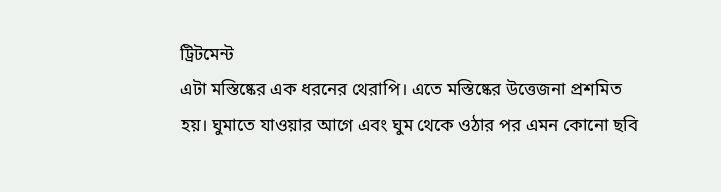ট্রিটমেন্ট
এটা মস্তিষ্কের এক ধরনের থেরাপি। এতে মস্তিষ্কের উত্তেজনা প্রশমিত হয়। ঘুমাতে যাওয়ার আগে এবং ঘুম থেকে ওঠার পর এমন কোনো ছবি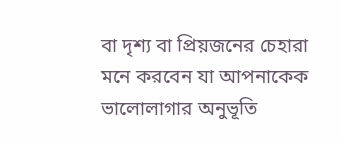বা দৃশ্য বা প্রিয়জনের চেহারা মনে করবেন যা আপনাকেক ভালোলাগার অনুভূতি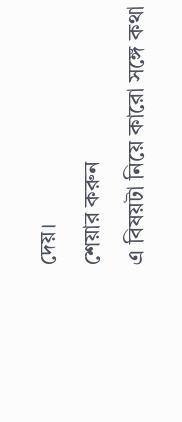দেয়।
শেয়ার করুন
এ বিষয়টা নিয়ে কারো সঙ্গে কথা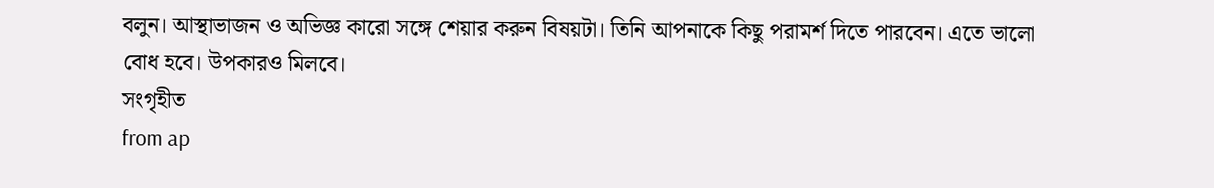বলুন। আস্থাভাজন ও অভিজ্ঞ কারো সঙ্গে শেয়ার করুন বিষয়টা। তিনি আপনাকে কিছু পরামর্শ দিতে পারবেন। এতে ভালো বোধ হবে। উপকারও মিলবে।
সংগৃহীত
from ap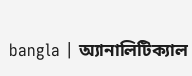bangla | অ্যানালিটিক্যাল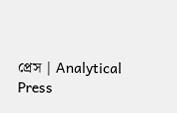প্রেস | Analytical Press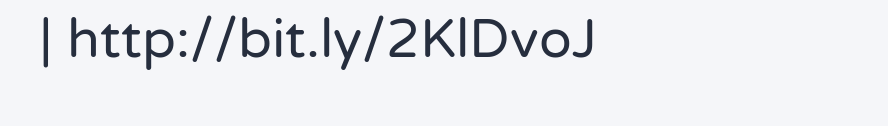| http://bit.ly/2KlDvoJ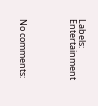Labels:
Entertainment




No comments: